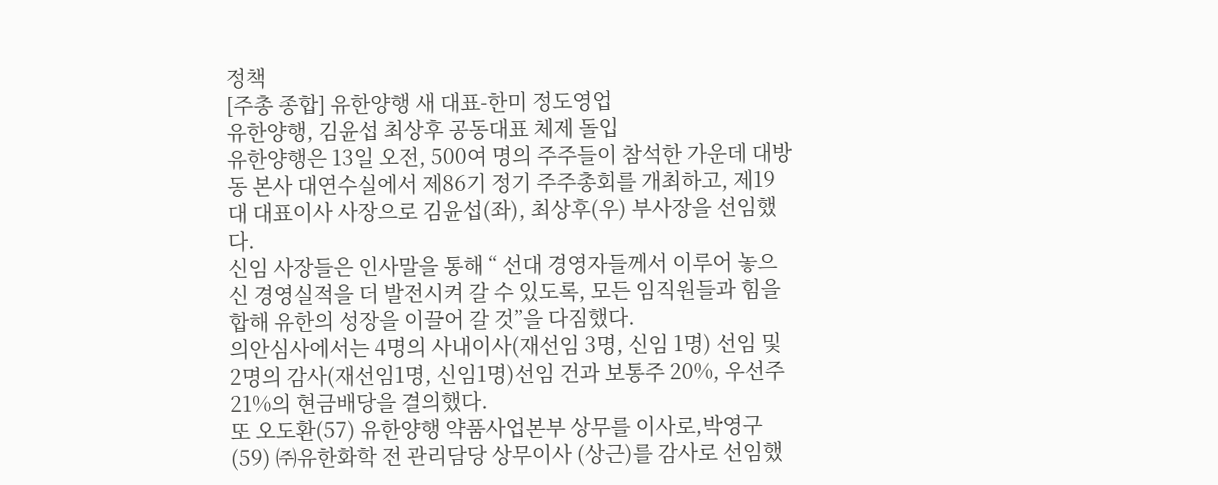정책
[주총 종합] 유한양행 새 대표-한미 정도영업
유한양행, 김윤섭 최상후 공동대표 체제 돌입
유한양행은 13일 오전, 500여 명의 주주들이 참석한 가운데 대방동 본사 대연수실에서 제86기 정기 주주총회를 개최하고, 제19대 대표이사 사장으로 김윤섭(좌), 최상후(우) 부사장을 선임했다.
신임 사장들은 인사말을 통해 “ 선대 경영자들께서 이루어 놓으신 경영실적을 더 발전시켜 갈 수 있도록, 모든 임직원들과 힘을 합해 유한의 성장을 이끌어 갈 것”을 다짐했다.
의안심사에서는 4명의 사내이사(재선임 3명, 신임 1명) 선임 및 2명의 감사(재선임1명, 신임1명)선임 건과 보통주 20%, 우선주 21%의 현금배당을 결의했다.
또 오도환(57) 유한양행 약품사업본부 상무를 이사로,박영구(59) ㈜유한화학 전 관리담당 상무이사 (상근)를 감사로 선임했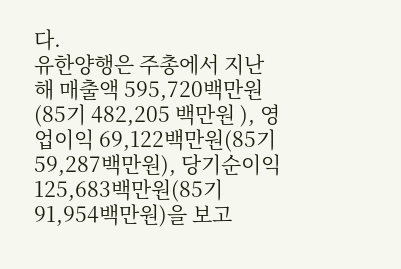다.
유한양행은 주총에서 지난해 매출액 595,720백만원(85기 482,205 백만원 ), 영업이익 69,122백만원(85기 59,287백만원), 당기순이익 125,683백만원(85기 91,954백만원)을 보고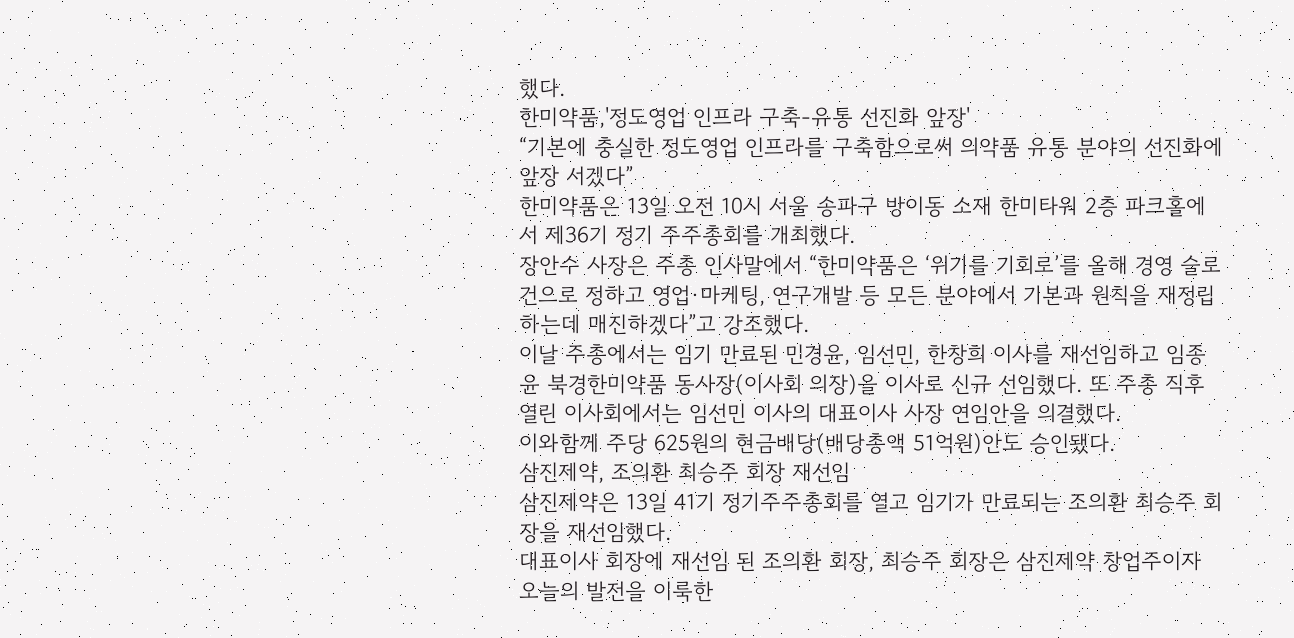했다.
한미약품,'정도영업 인프라 구축-유통 선진화 앞장'
“기본에 충실한 정도영업 인프라를 구축함으로써 의약품 유통 분야의 선진화에 앞장 서겠다”
한미약품은 13일 오전 10시 서울 송파구 방이동 소재 한미타워 2층 파크홀에서 제36기 정기 주주총회를 개최했다.
장안수 사장은 주총 인사말에서 “한미약품은 ‘위기를 기회로’를 올해 경영 슬로건으로 정하고 영업·마케팅, 연구개발 등 모든 분야에서 기본과 원칙을 재정립하는데 매진하겠다”고 강조했다.
이날 주총에서는 임기 만료된 민경윤, 임선민, 한창희 이사를 재선임하고 임종윤 북경한미약품 동사장(이사회 의장)을 이사로 신규 선임했다. 또 주총 직후 열린 이사회에서는 임선민 이사의 대표이사 사장 연임안을 의결했다.
이와함께 주당 625원의 현금배당(배당총액 51억원)안도 승인됐다.
삼진제약, 조의환 최승주 회장 재선임
삼진제약은 13일 41기 정기주주총회를 열고 임기가 만료되는 조의환 최승주 회장을 재선임했다.
대표이사 회장에 재선임 된 조의환 회장, 최승주 회장은 삼진제약 창업주이자 오늘의 발전을 이룩한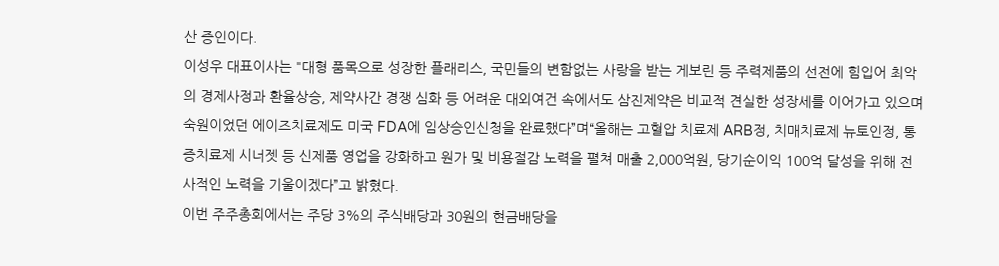산 증인이다.
이성우 대표이사는 "대형 품목으로 성장한 플래리스, 국민들의 변함없는 사랑을 받는 게보린 등 주력제품의 선전에 힘입어 최악의 경제사정과 환율상승, 제약사간 경쟁 심화 등 어려운 대외여건 속에서도 삼진제약은 비교적 견실한 성장세를 이어가고 있으며 숙원이었던 에이즈치료제도 미국 FDA에 임상승인신청을 완료했다”며“올해는 고혈압 치료제 ARB정, 치매치료제 뉴토인정, 통증치료제 시너젯 등 신제품 영업을 강화하고 원가 및 비용절감 노력을 펼쳐 매출 2,000억원, 당기순이익 100억 달성을 위해 전사적인 노력을 기울이겠다”고 밝혔다.
이번 주주총회에서는 주당 3%의 주식배당과 30원의 현금배당을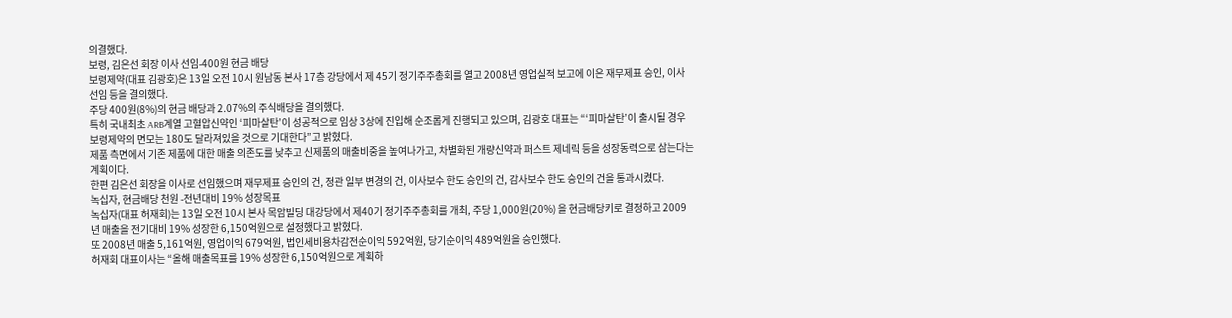의결했다.
보령, 김은선 회장 이사 선임-400원 현금 배당
보령제약(대표 김광호)은 13일 오전 10시 원남동 본사 17층 강당에서 제 45기 정기주주총회를 열고 2008년 영업실적 보고에 이은 재무제표 승인, 이사 선임 등을 결의했다.
주당 400원(8%)의 현금 배당과 2.07%의 주식배당을 결의했다.
특히 국내최초 ARB계열 고혈압신약인 ‘피마살탄’이 성공적으로 임상 3상에 진입해 순조롭게 진행되고 있으며, 김광호 대표는 “‘피마살탄’이 출시될 경우 보령제약의 면모는 180도 달라져있을 것으로 기대한다”고 밝혔다.
제품 측면에서 기존 제품에 대한 매출 의존도를 낮추고 신제품의 매출비중을 높여나가고, 차별화된 개량신약과 퍼스트 제네릭 등을 성장동력으로 삼는다는 계획이다.
한편 김은선 회장을 이사로 선임했으며 재무제표 승인의 건, 정관 일부 변경의 건, 이사보수 한도 승인의 건, 감사보수 한도 승인의 건을 통과시켰다.
녹십자, 현금배당 천원 -전년대비 19% 성장목표
녹십자(대표 허재회)는 13일 오전 10시 본사 목암빌딩 대강당에서 제40기 정기주주총회를 개최, 주당 1,000원(20%) 을 현금배당키로 결정하고 2009년 매출을 전기대비 19% 성장한 6,150억원으로 설정했다고 밝혔다.
또 2008년 매출 5,161억원, 영업이익 679억원, 법인세비용차감전순이익 592억원, 당기순이익 489억원을 승인했다.
허재회 대표이사는 “올해 매출목표를 19% 성장한 6,150억원으로 계획하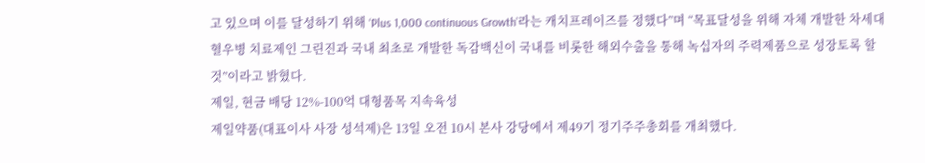고 있으며 이를 달성하기 위해 ‘Plus 1,000 continuous Growth’라는 캐치프레이즈를 정했다”며 “목표달성을 위해 자체 개발한 차세대 혈우병 치료제인 그린진과 국내 최초로 개발한 독감백신이 국내를 비롯한 해외수출을 통해 녹십자의 주력제품으로 성장토록 할 것”이라고 밝혔다.
제일, 현금 배당 12%-100억 대형품목 지속육성
제일약품(대표이사 사장 성석제)은 13일 오전 10시 본사 강당에서 제49기 정기주주총회를 개최했다.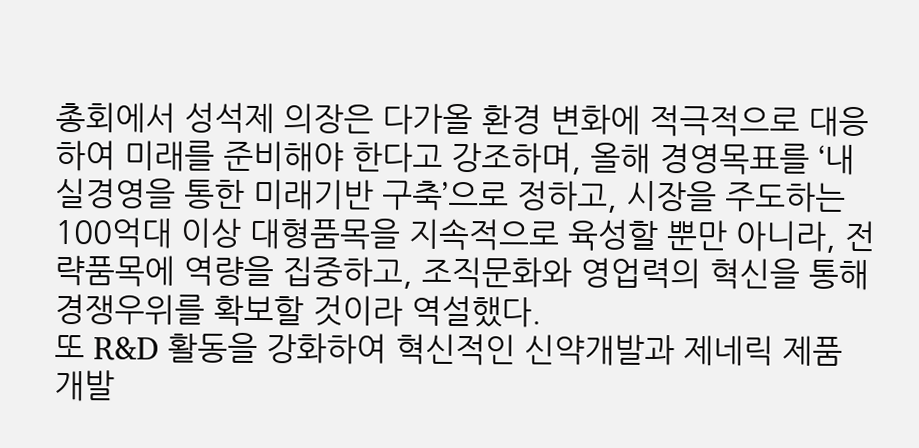총회에서 성석제 의장은 다가올 환경 변화에 적극적으로 대응하여 미래를 준비해야 한다고 강조하며, 올해 경영목표를 ‘내실경영을 통한 미래기반 구축’으로 정하고, 시장을 주도하는 100억대 이상 대형품목을 지속적으로 육성할 뿐만 아니라, 전략품목에 역량을 집중하고, 조직문화와 영업력의 혁신을 통해 경쟁우위를 확보할 것이라 역설했다.
또 R&D 활동을 강화하여 혁신적인 신약개발과 제네릭 제품 개발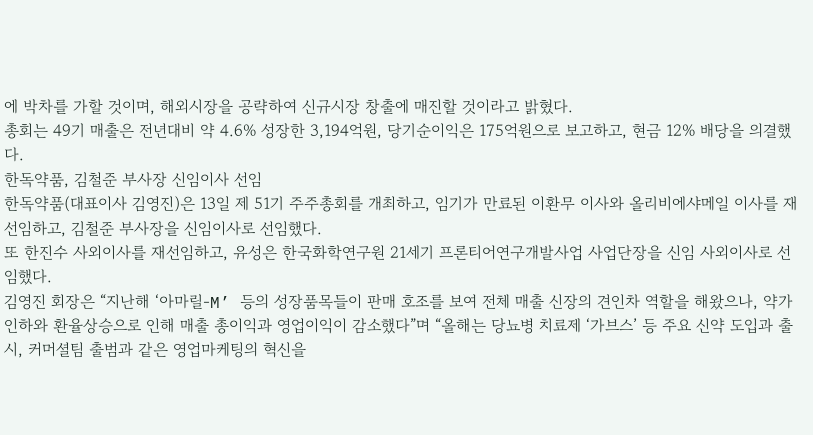에 박차를 가할 것이며, 해외시장을 공략하여 신규시장 창출에 매진할 것이라고 밝혔다.
총회는 49기 매출은 전년대비 약 4.6% 성장한 3,194억원, 당기순이익은 175억원으로 보고하고, 현금 12% 배당을 의결했다.
한독약품, 김철준 부사장 신임이사 선임
한독약품(대표이사 김영진)은 13일 제 51기 주주총회를 개최하고, 임기가 만료된 이환무 이사와 올리비에샤메일 이사를 재선임하고, 김철준 부사장을 신임이사로 선임했다.
또 한진수 사외이사를 재선임하고, 유성은 한국화학연구원 21세기 프론티어연구개발사업 사업단장을 신임 사외이사로 선임했다.
김영진 회장은 “지난해 ‘아마릴-M’ 등의 성장품목들이 판매 호조를 보여 전체 매출 신장의 견인차 역할을 해왔으나, 약가인하와 환율상승으로 인해 매출 총이익과 영업이익이 감소했다”며 “올해는 당뇨병 치료제 ‘가브스’ 등 주요 신약 도입과 출시, 커머셜팀 출범과 같은 영업마케팅의 혁신을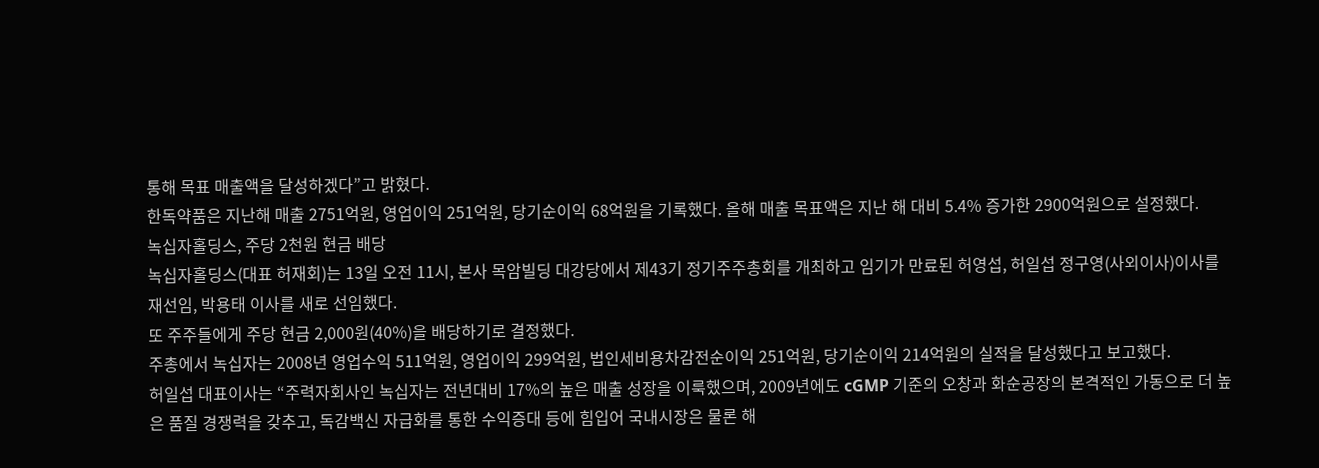통해 목표 매출액을 달성하겠다”고 밝혔다.
한독약품은 지난해 매출 2751억원, 영업이익 251억원, 당기순이익 68억원을 기록했다. 올해 매출 목표액은 지난 해 대비 5.4% 증가한 2900억원으로 설정했다.
녹십자홀딩스, 주당 2천원 현금 배당
녹십자홀딩스(대표 허재회)는 13일 오전 11시, 본사 목암빌딩 대강당에서 제43기 정기주주총회를 개최하고 임기가 만료된 허영섭, 허일섭 정구영(사외이사)이사를 재선임, 박용태 이사를 새로 선임했다.
또 주주들에게 주당 현금 2,000원(40%)을 배당하기로 결정했다.
주총에서 녹십자는 2008년 영업수익 511억원, 영업이익 299억원, 법인세비용차감전순이익 251억원, 당기순이익 214억원의 실적을 달성했다고 보고했다.
허일섭 대표이사는 “주력자회사인 녹십자는 전년대비 17%의 높은 매출 성장을 이룩했으며, 2009년에도 cGMP 기준의 오창과 화순공장의 본격적인 가동으로 더 높은 품질 경쟁력을 갖추고, 독감백신 자급화를 통한 수익증대 등에 힘입어 국내시장은 물론 해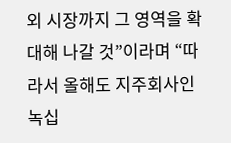외 시장까지 그 영역을 확대해 나갈 것”이라며 “따라서 올해도 지주회사인 녹십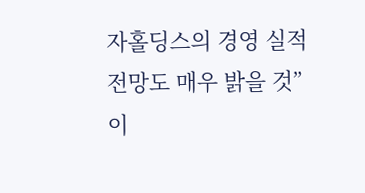자홀딩스의 경영 실적 전망도 매우 밝을 것”이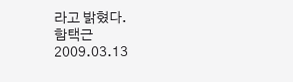라고 밝혔다.
함택근
2009.03.13